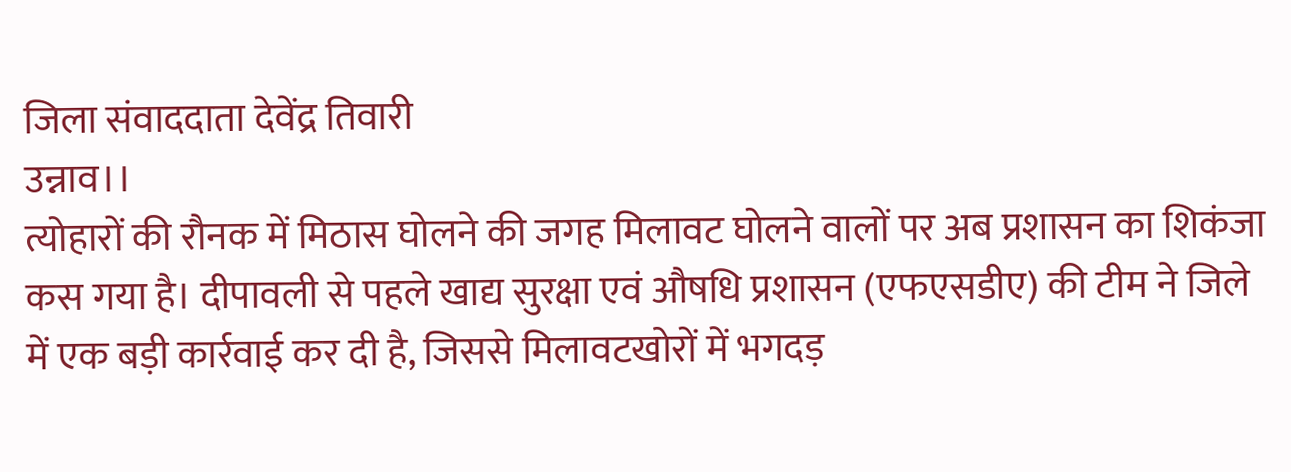जिला संवाददाता देवेंद्र तिवारी
उन्नाव।।
त्योहारों की रौनक में मिठास घोलने की जगह मिलावट घोलने वालों पर अब प्रशासन का शिकंजा कस गया है। दीपावली से पहले खाद्य सुरक्षा एवं औषधि प्रशासन (एफएसडीए) की टीम ने जिले में एक बड़ी कार्रवाई कर दी है, जिससे मिलावटखोरों में भगदड़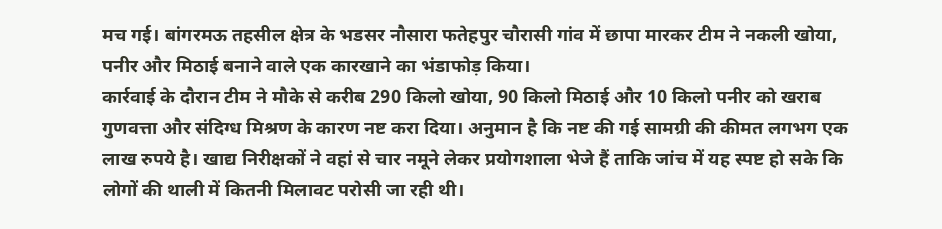मच गई। बांगरमऊ तहसील क्षेत्र के भडसर नौसारा फतेहपुर चौरासी गांव में छापा मारकर टीम ने नकली खोया, पनीर और मिठाई बनाने वाले एक कारखाने का भंडाफोड़ किया।
कार्रवाई के दौरान टीम ने मौके से करीब 290 किलो खोया, 90 किलो मिठाई और 10 किलो पनीर को खराब गुणवत्ता और संदिग्ध मिश्रण के कारण नष्ट करा दिया। अनुमान है कि नष्ट की गई सामग्री की कीमत लगभग एक लाख रुपये है। खाद्य निरीक्षकों ने वहां से चार नमूने लेकर प्रयोगशाला भेजे हैं ताकि जांच में यह स्पष्ट हो सके कि लोगों की थाली में कितनी मिलावट परोसी जा रही थी।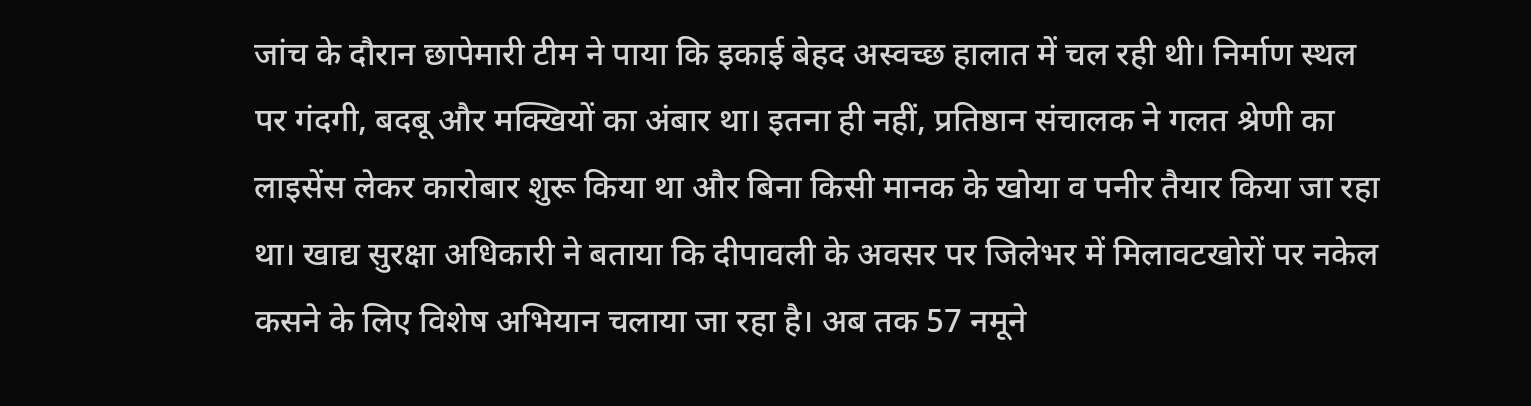जांच के दौरान छापेमारी टीम ने पाया कि इकाई बेहद अस्वच्छ हालात में चल रही थी। निर्माण स्थल पर गंदगी, बदबू और मक्खियों का अंबार था। इतना ही नहीं, प्रतिष्ठान संचालक ने गलत श्रेणी का लाइसेंस लेकर कारोबार शुरू किया था और बिना किसी मानक के खोया व पनीर तैयार किया जा रहा था। खाद्य सुरक्षा अधिकारी ने बताया कि दीपावली के अवसर पर जिलेभर में मिलावटखोरों पर नकेल कसने के लिए विशेष अभियान चलाया जा रहा है। अब तक 57 नमूने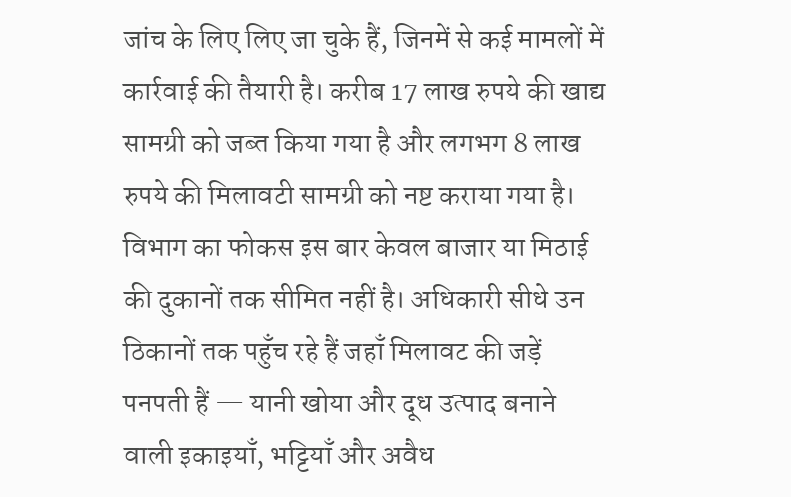जांच के लिए लिए जा चुके हैं, जिनमें से कई मामलों में कार्रवाई की तैयारी है। करीब 17 लाख रुपये की खाद्य सामग्री को जब्त किया गया है और लगभग 8 लाख रुपये की मिलावटी सामग्री को नष्ट कराया गया है।
विभाग का फोकस इस बार केवल बाजार या मिठाई की दुकानों तक सीमित नहीं है। अधिकारी सीधे उन ठिकानों तक पहुँच रहे हैं जहाँ मिलावट की जड़ें पनपती हैं — यानी खोया और दूध उत्पाद बनाने वाली इकाइयाँ, भट्टियाँ और अवैध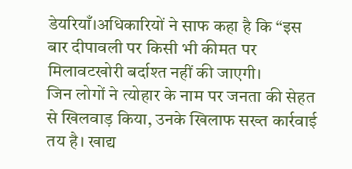डेयरियाँ।अधिकारियों ने साफ कहा है कि “इस बार दीपावली पर किसी भी कीमत पर मिलावटखोरी बर्दाश्त नहीं की जाएगी।
जिन लोगों ने त्योहार के नाम पर जनता की सेहत से खिलवाड़ किया, उनके खिलाफ सख्त कार्रवाई तय है। खाद्य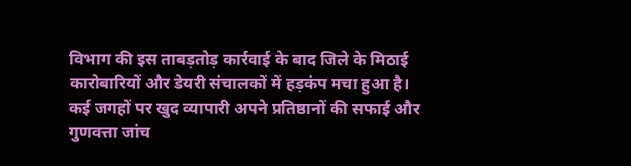विभाग की इस ताबड़तोड़ कार्रवाई के बाद जिले के मिठाई कारोबारियों और डेयरी संचालकों में हड़कंप मचा हुआ है। कई जगहों पर खुद व्यापारी अपने प्रतिष्ठानों की सफाई और गुणवत्ता जांच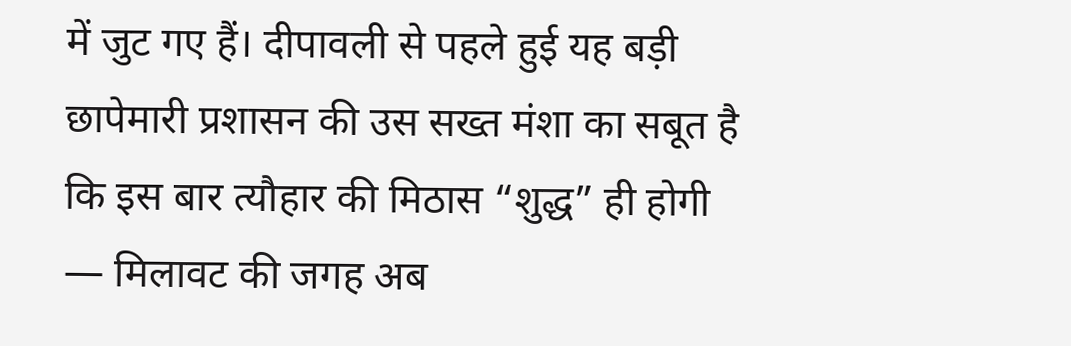में जुट गए हैं। दीपावली से पहले हुई यह बड़ी छापेमारी प्रशासन की उस सख्त मंशा का सबूत है कि इस बार त्यौहार की मिठास “शुद्ध” ही होगी — मिलावट की जगह अब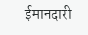ईमानदारी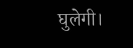घुलेगी।